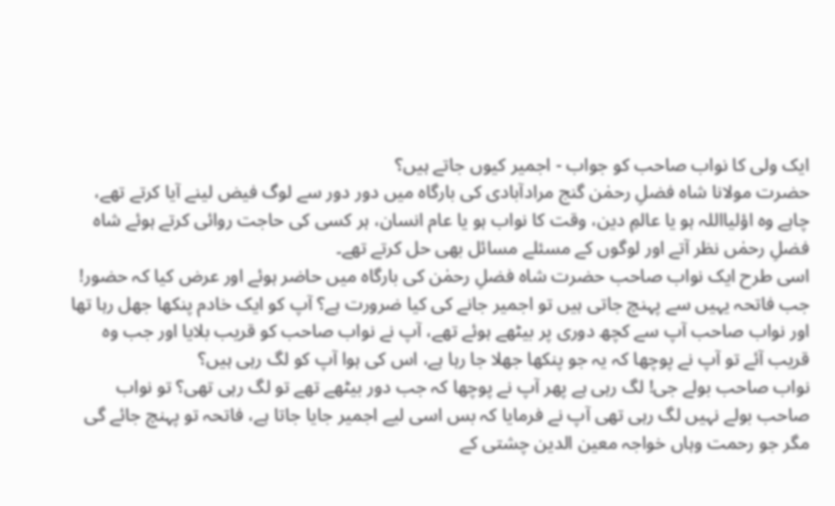ایک ولی کا نواب صاحب کو جواب - اجمیر کیوں جاتے ہیں؟
حضرت مولانا شاہ فضلِ رحمٰن گنج مرادآبادی کی بارگاہ میں دور دور سے لوگ فیض لینے آیا کرتے تھے، چاہے وہ اؤلیااللہ ہو یا عالمِ دین، وقت کا نواب ہو یا عام انسان، ہر کسی کی حاجت روائی کرتے ہوئے شاہ فضلِ رحمٰں نظر آتے اور لوگوں کے مسئلے مسائل بھی حل کرتے تھے۔
اسی طرح ایک نواب صاحب حضرت شاہ فضلِ رحمٰن کی بارگاہ میں حاضر ہوئے اور عرض کیا کہ حضور! جب فاتحہ یہیں سے پہنچ جاتی ہیں تو اجمیر جانے کی کیا ضرورت ہے؟ آپ کو ایک خادم پنکھا جھل رہا تھا اور نواب صاحب آپ سے کچھ دوری پر بیٹھے ہوئے تھے، آپ نے نواب صاحب کو قریب بلایا اور جب وہ قریب آئے تو آپ نے پوچھا کہ یہ جو پنکھا جھلا جا رہا ہے، اس کی ہوا آپ کو لگ رہی ہیں؟
نواب صاحب بولے جی! لگ رہی ہے پھر آپ نے پوچھا کہ جب دور بیٹھے تھے تو لگ رہی تھی؟ تو نواب صاحب بولے نہیں لگ رہی تھی آپ نے فرمایا کہ بس اسی لیے اجمیر جایا جاتا ہے، فاتحہ تو پہنچ جائے گی مگر جو رحمت وہاں خواجہ معین الدین چشتی کے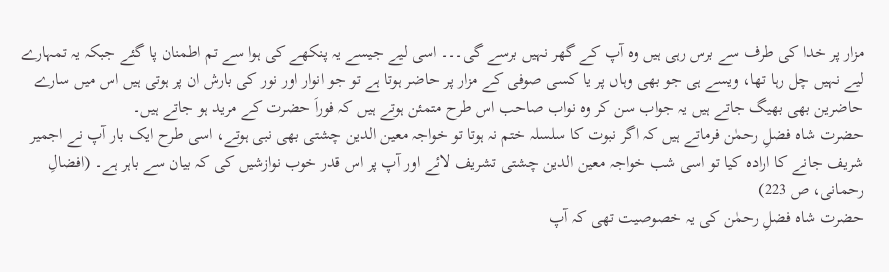مزار پر خدا کی طرف سے برس رہی ہیں وہ آپ کے گھر نہیں برسے گی۔۔۔ اسی لیے جیسے یہ پنکھے کی ہوا سے تم اطمنان پا گئے جبکہ یہ تمہارے لیے نہیں چل رہا تھا، ویسے ہی جو بھی وہاں پر یا کسی صوفی کے مزار پر حاضر ہوتا ہے تو جو انوار اور نور کی بارش ان پر ہوتی ہیں اس میں سارے حاضرین بھی بھیگ جاتے ہیں یہ جواب سن کر وہ نواب صاحب اس طرح متمئن ہوتے ہیں کہ فوراَ حضرت کے مرید ہو جاتے ہیں۔
حضرت شاہ فضلِ رحمٰن فرماتے ہیں کہ اگر نبوت کا سلسلہ ختم نہ ہوتا تو خواجہ معین الدین چشتی بھی نبی ہوتے، اسی طرح ایک بار آپ نے اجمیر شریف جانے کا ارادہ کیا تو اسی شب خواجہ معین الدین چشتی تشریف لائے اور آپ پر اس قدر خوب نوازشیں کی کہ بیان سے باہر ہے۔ (افضالِ رحمانی، ص 223)
حضرت شاہ فضلِ رحمٰن کی یہ خصوصیت تھی کہ آپ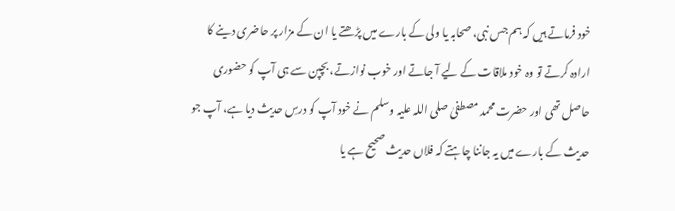خود فرماتے ہیں کہ ہم جس نبی، صحابہ یا ولی کے بارے میں پڑھتے یا ان کے مزار پر حاضری دینے کا ارادہ کرتے تو وہ خود ملاقات کے لیے آ جاتے اور خوب نوازتے، بچپن سے ہی آپ کو حضوری حاصل تھی اور حضرت محمد مصطفیٰ صلی اللہ علیہ وسلم نے خود آپ کو درسِ حدیث دیا ہے، آپ جو حدیث کے بارے ميں یہ جاننا چاہتے کہ فلاں حدیث صحیح ہے یا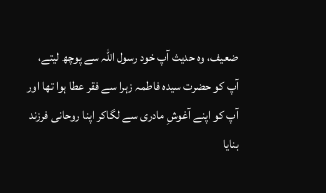ضعیف، وہ حدیث آپ خود رسول اللہ سے پوچھ لیتے، آپ کو حضرت سیدہ فاطمہ زہرا سے فقر عطا ہوا تھا اور آپ کو اپنے آغوشِ مادری سے لگاکر اپنا روحانی فرزند بنایا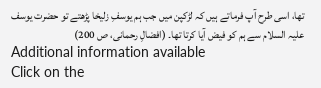تھا، اسی طرح آپ فرماتے ہیں کہ لڑکپن میں جب ہم یوسفِ زلیخا پڑھتے تو حضرت یوسف علیہ السلام سے ہم کو فیض آیا کرتا تھا۔ (افضالِ رحمانی، ص 200)
Additional information available
Click on the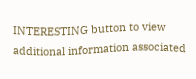INTERESTING button to view additional information associated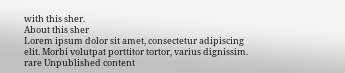with this sher.
About this sher
Lorem ipsum dolor sit amet, consectetur adipiscing elit. Morbi volutpat porttitor tortor, varius dignissim.
rare Unpublished content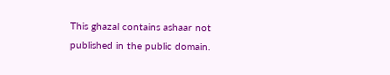This ghazal contains ashaar not published in the public domain.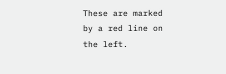These are marked by a red line on the left.